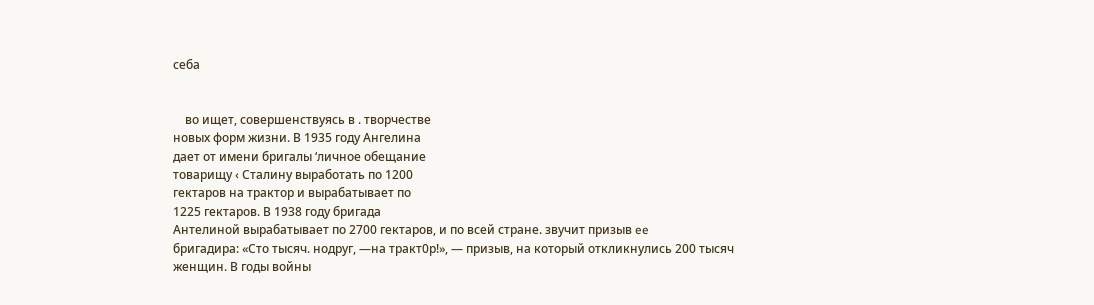себа


    во ищет, совершенствуясь в . творчестве
новых форм жизни. В 1935 году Ангелина
дает от имени бригалы ‘личное обещание
товарищу ‹ Сталину выработать по 1200
гектаров на трактор и вырабатывает по
1225 гектаров. В 1938 году бригада
Антелиной вырабатывает по 2700 гектаров, и по всей стране. звучит призыв ee
бригадира: «Сто тысяч. нодруг, —на тракт0р!», — призыв, на который откликнулись 200 тысяч женщин. В годы войны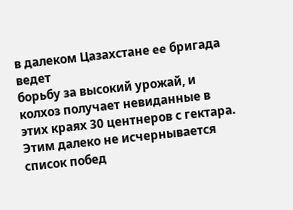в далеком Цазахстане ee бригада ведет
борьбу за высокий урожай, и колхоз получает невиданные в этих краях 30 центнеров с гектара. Этим далеко не исчернывается список побед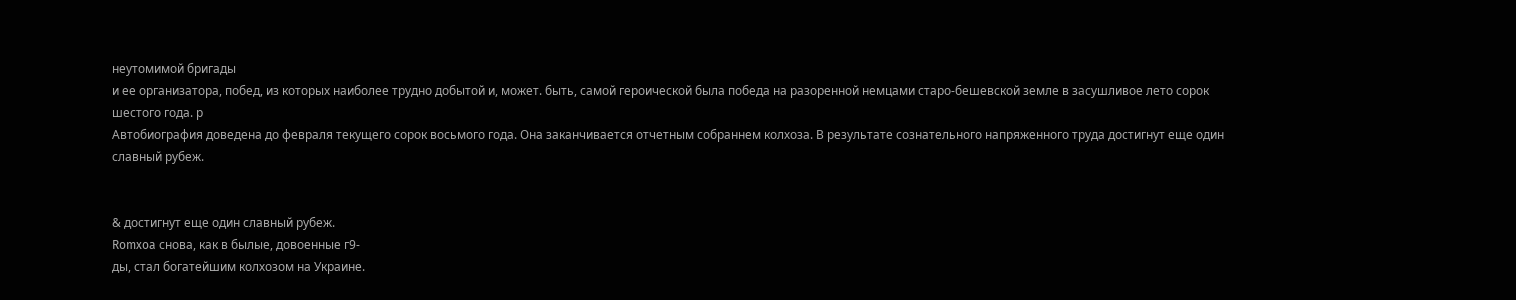неутомимой бригады
и ее организатора, побед, из которых наиболее трудно добытой и, может. быть, самой героической была победа на разоренной немцами старо-бешевской земле в засушливое лето сорок шестого года. р
Автобиография доведена до февраля текущего сорок восьмого года. Она заканчивается отчетным собраннем колхоза. В результате сознательного напряженного труда достигнут еще один славный рубеж.


& достигнут еще один славный рубеж.
Romxoa снова, как в былые, довоенные г9-
ды, стал богатейшим колхозом на Украине.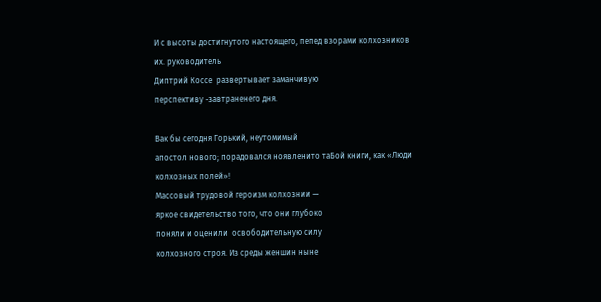И с высоты достигнутого настоящего, пепед взорами колхозников их. руководитель
Диптрий Коссе  развертывает заманчивую
перспективу -завтраненего дня.

Вак бы сегодня Горький, неутомимый
апостол нового; порадовался ноявленито таБой книги, как «Люди колхозных полей»!
Массовый трудовой героизм колхознии —
яркое свидетельство того, что они глубоко
поняли и оценили  освободительную силу
колхозного строя. Из среды женшин ныне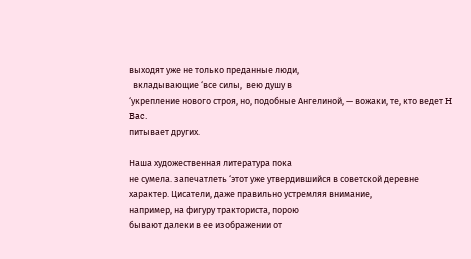выходят уже не только преданные люди,
  вкладывающие ‘все силы,  вею душу в
‘укрепление нового строя, но, подобные Ангелиной, — вожаки, те, кто ведет H Bac.
питывает других.

Наша художественная литература пока
не сумела. запечатлеть ‘этот уже утвердившийся в советской деревне характер. Цисатели, даже правильно устремляя внимание,
например, на фигуру тракториста, порою
бывают далеки в ее изображении от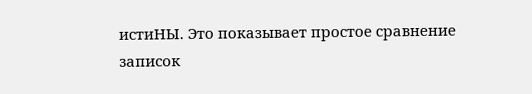истиНЫ. Это показывает простое сравнение записок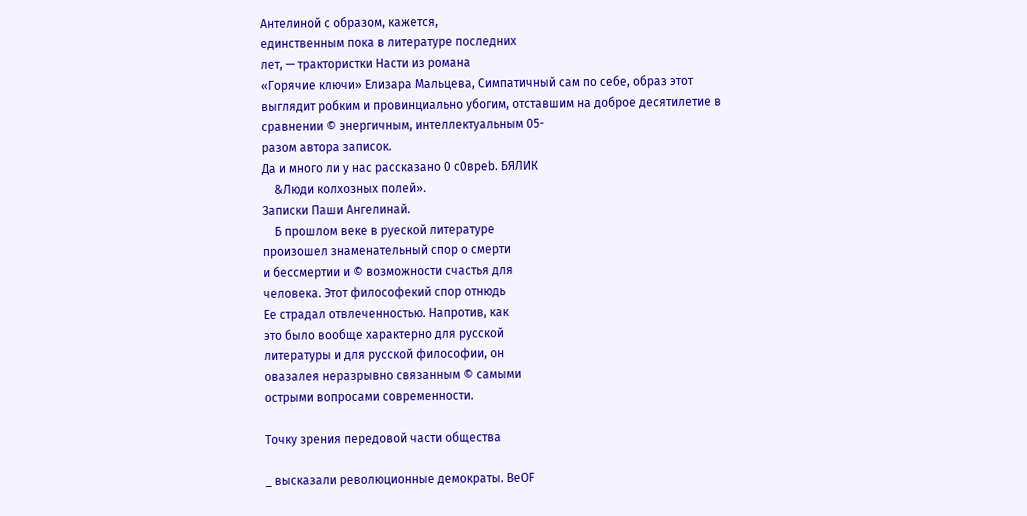Антелиной с образом, кажется,
единственным пока в литературе последних
лет, — трактористки Насти из романа
«Горячие ключи» Елизара Мальцева, Симпатичный сам по себе, образ этот выглядит робким и провинциально убогим, отставшим на доброе десятилетие в сравнении © энергичным, интеллектуальным 05-
разом автора записок.
Да и много ли у нас рассказано 0 с0вреb. БЯЛИК
    &Люди колхозных полей».
Записки Паши Ангелинай.
    Б прошлом веке в руеской литературе
произошел знаменательный спор о смерти
и бессмертии и © возможности счастья для
человека. Этот философекий спор отнюдь
Ее страдал отвлеченностью. Напротив, как
это было вообще характерно для русской
литературы и для русской философии, он
овазалея неразрывно связанным © самыми
острыми вопросами современности.

Точку зрения передовой части общества

_ высказали революционные демократы. ВеOF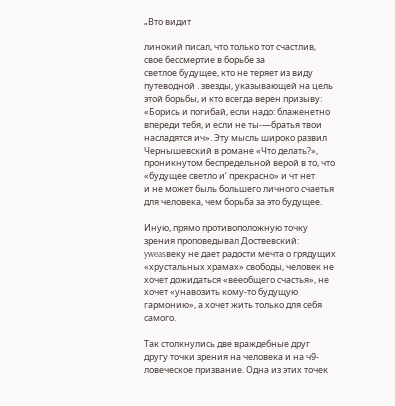„Вто видит

линокий писал, что только тот счастлив,
свое бессмертие в борьбе за
светлое будущее, кто не теряет из виду
путеводной . звезды, указывающей на цель
этой борьбы, и кто всегда верен призыву:
«Борись и погибай, если надо: блаженетно
впереди тебя, и если не ты-—братья твои
насладятся ич». Эту мысль широко развил
Чернышевский в романе «Что делать?»,
проникнутом беспредельной верой в то, что
«будущее светло и‘ прекрасно» и чт нет
и не может быль большего личного счаетья
для человека, чем борьба за это будущее.

Иную, прямо противоположную точку
зрения проповедывал Доствевский: yweasвеку не дает радости мечта о грядущих
«хрустальных храмах» свободы, человек не
хочет дожидаться «вееобщего счастья», не
хочет «унавозить кому-то будущую гармонию», а хочет жить только для себя самого.

Так столкнулись две враждебные друг
другу точки зрения на человека и на ч9-
ловеческое призвание. Одна из этих точек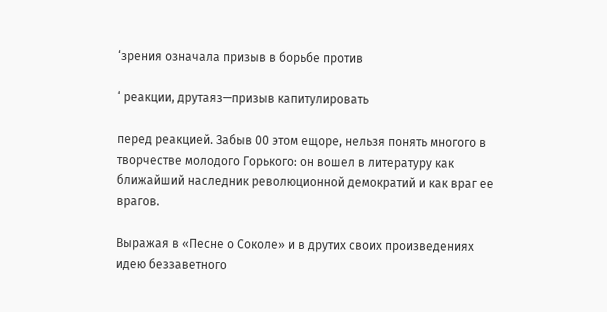‘зрения означала призыв в борьбе против

‘ реакции, друтаяз—призыв капитулировать

перед реакцией. Забыв 00 этом ещоре, нельзя понять многого в творчестве молодого Горького: он вошел в литературу как ближайший наследник революционной демократий и как враг ее врагов.

Выражая в «Песне о Соколе» и в друтих своих произведениях идею беззаветного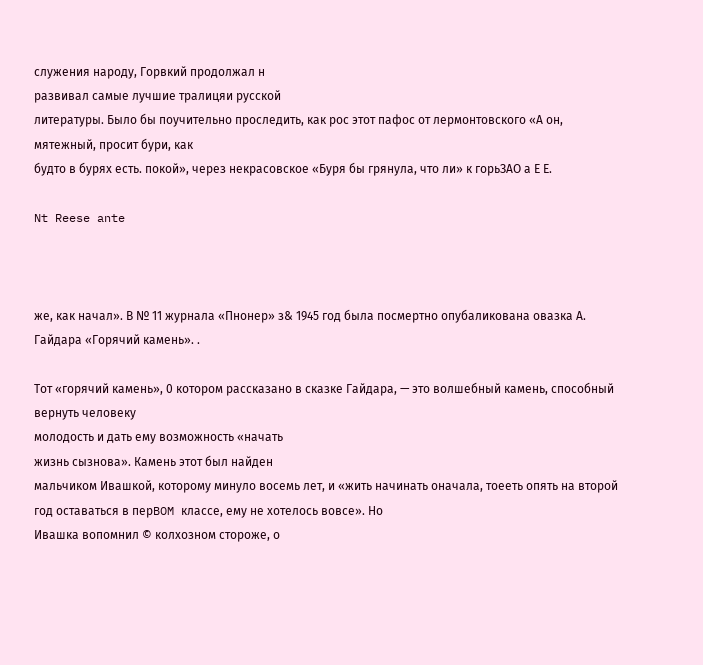служения народу, Горвкий продолжал н
развивал самые лучшие тралицяи русской
литературы. Было бы поучительно проследить, как рос этот пафос от лермонтовского «А он, мятежный, просит бури, как
будто в бурях есть. покой», через некрасовское «Буря бы грянула, что ли» к горьЗАО а Е Е.

Nt Reese ante



же, как начал». В № 11 журнала «Пнонер» з& 1945 год была посмертно опубаликована овазка А. Гайдара «Горячий камень». .

Тот «горячий камень», 0 котором рассказано в сказке Гайдара, — это волшебный камень, способный вернуть человеку
молодость и дать ему возможность «начать
жизнь сызнова». Камень этот был найден
мальчиком Ивашкой, которому минуло восемь лет, и «жить начинать оначала, тоееть опять на второй год оставаться в перBOM классе, ему не хотелось вовсе». Но
Ивашка вопомнил © колхозном стороже, о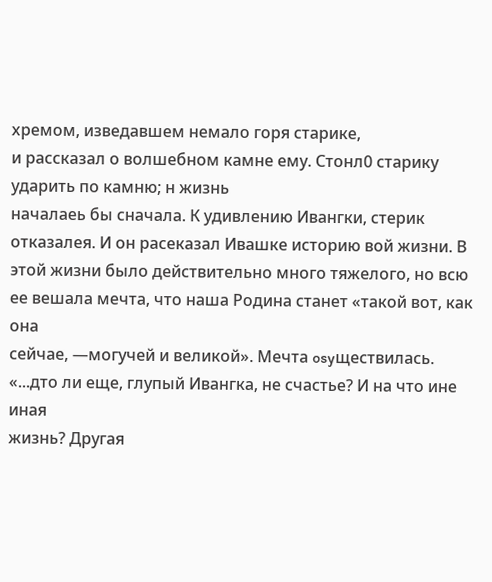хремом, изведавшем немало горя старике,
и рассказал о волшебном камне ему. Стонл0 старику ударить по камню; н жизнь
началаеь бы сначала. К удивлению Ивангки, стерик отказалея. И он расеказал Ивашке историю вой жизни. В
этой жизни было действительно много тяжелого, но всю ее вешала мечта, что наша Родина станет «такой вот, как она
сейчае, —могучей и великой». Мечта osyществилась. «...дто ли еще, глупый Ивангка, не счастье? И на что ине иная
жизнь? Другая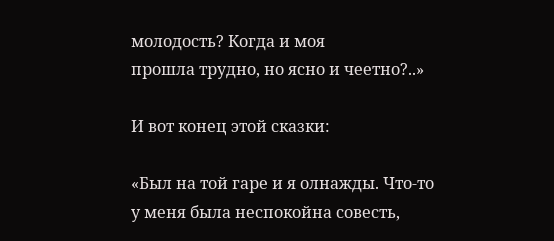молодость? Когда и моя
прошла трудно, но ясно и чеетно?..»

И вот конец этой сказки:

«Был на той гаре и я олнажды. Что-то
у меня была неспокойна совесть,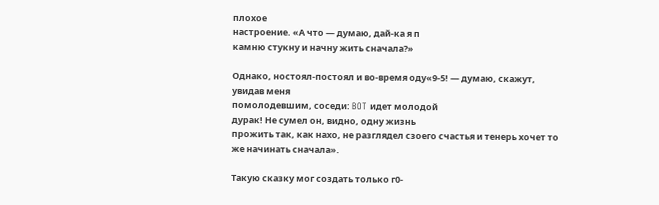плохое
настроение. «А что — думаю, дай-ка я п
камню стукну и начну жить сначала?»

Однако, ностоял-постоял и во-время оду«9-5! — думаю, скажут, увидав меня
помолодевшим, соседи: BOT идет молодой
дурак! Не сумел он, видно, одну жизнь
прожить так, как нахо, не разглядел сзоего счастья и тенерь хочет то же начинать сначала».

Такую сказку мог создать только г0-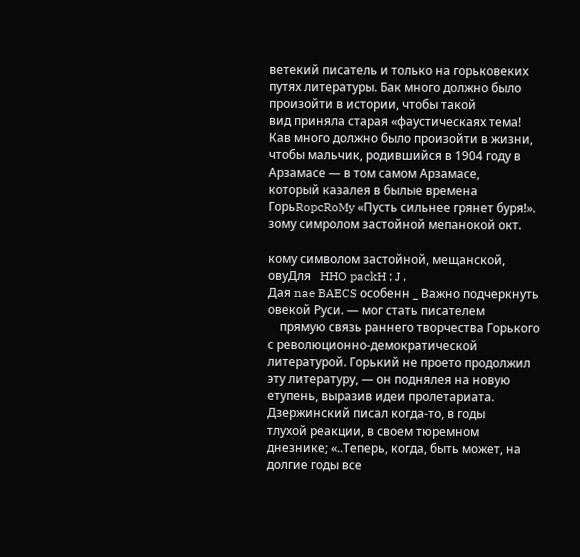ветекий писатель и только на горьковеких путях литературы. Бак много должно было произойти в истории, чтобы такой
вид приняла старая «фаустическаях тема!
Кав много должно было произойти в жизни, чтобы мальчик, родившийся в 1904 году в Арзамасе — в том самом Арзамасе,
который казалея в былые времена ГорьRopcRoMy «Пусть сильнее грянет буря!».   зому симролом застойной мепанокой окт.

кому символом застойной, мещанской, овуДля   HHO packH ; J ,
Дая nae BAECS особенн _ Важно подчеркнуть   овекой Руси. — мог стать писателем
    прямую связь раннего творчества Горького
с революционно-демократической литературой. Горький не проето продолжил эту литературу, — он поднялея на новую етупень, выразив идеи пролетариата.
Дзержинский писал когда-то, в годы
тлухой реакции, в своем тюремном днезнике; «..Теперь, когда, быть может, на
долгие годы все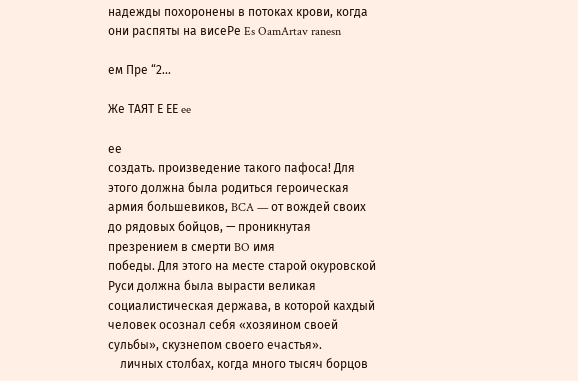надежды похоронены в потоках крови, когда они распяты на висеРе Es OamArtav ranesn

ем Пре “2...

Же ТАЯТ Е ЕЕ ee

ее
создать. произведение такого пафоса! Для
этого должна была родиться героическая
армия большевиков, BCA — от вождей своих до рядовых бойцов, — проникнутая презрением в смерти BO имя
победы. Для этого на месте старой окуровской Руси должна была вырасти великая
социалистическая держава, в которой кахдый человек осознал себя «хозяином своей
сульбы», скузнепом своего ечастья».
    личных столбах, когда много тысяч борцов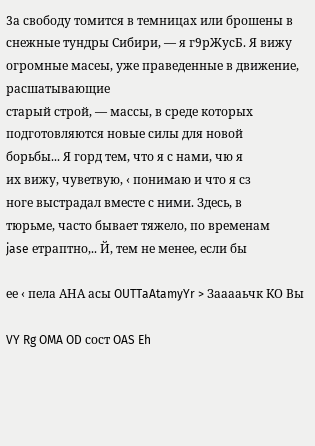3а свободу томится в темницах или брошены в снежные тундры Сибири, — я г9рЖусБ. Я вижу огромные масеы, уже праведенные в движение, расшатывающие
старый строй, — массы, в среде которых
подготовляются новые силы для новой
борьбы... Я горд тем, что я с нами, чю я
их вижу, чуветвую, ‹ понимаю и что я сз
ноге выстрадал вместе с ними. Здесь, в
тюрьме, часто бывает тяжело, по временам
jase етраптно,.. Й, тем не менее, если бы

ее ‹ пела АНА асы OUTTaAtamyYr > Зааааьчк КО Вы

VY Rg OMA OD сост OAS Eh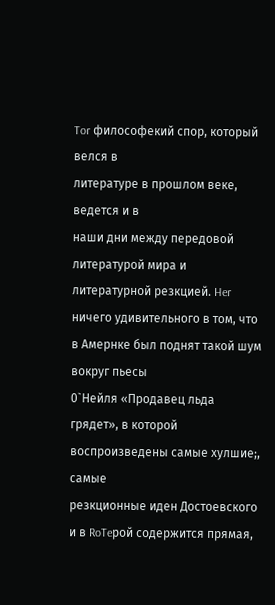Tor философекий спор, который велся в
литературе в прошлом веке, ведется и в
наши дни между передовой  литературой мира и литературной резкцией. Her
ничего удивительного в том, что в Амернке был поднят такой шум вокруг пьесы
0`Нейля «Продавец льда грядет», в которой воспроизведены самые хулшие;, самые
резкционные иден Достоевского и в RoTeрой содержится прямая,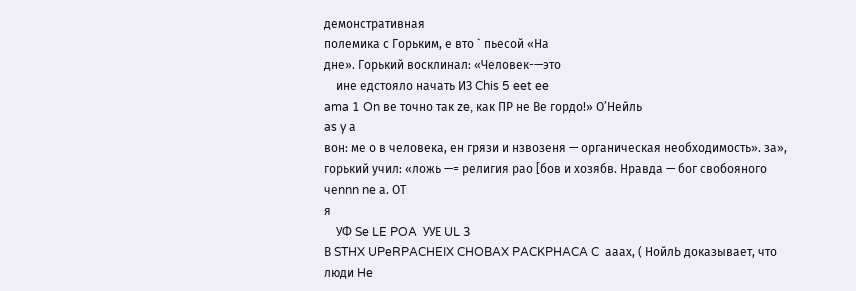демонстративная
полемика с Горьким, е вто ` пьесой «На
дне». Горький восклинал: «Человек-—это
    ине едстояло начать ИЗ Chis 5 eet ee
ama 1 On ве точно так ze, как ПР не Ве гордо!» О’Нейль
as y а
вон: ме о в человека, ен грязи и нзвозеня — органическая необходимость». за», горький учил: «ложь —= религия рао [бов и хозябв. Нравда — бог свобояного чеnnn ne а. ОТ
я
    УФ Se LE POA  УУЕ UL 3
В STHX UPeRPACHEIX CHOBAX PACKPHACA C  ааах, ( НойлЬ доказывает, что люди He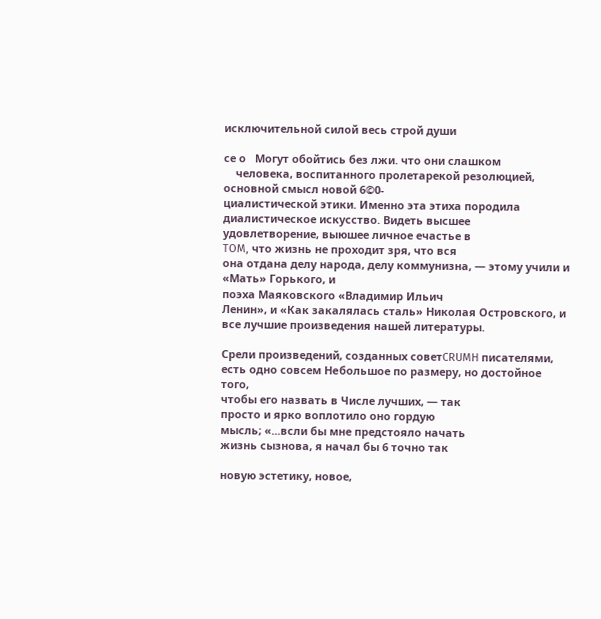исключительной силой весь строй души

се о   Могут обойтись без лжи. что они слашком
    человека, воспитанного пролетарекой резолюцией, основной смысл новой 6©0-
циалистической этики. Именно эта этиха породила
диалистическое искусство. Видеть высшее
удовлетворение, выюшее личное ечастье в
TOM, что жизнь не проходит зря, что вся
она отдана делу народа, делу коммунизна, — этому учили и «Мать» Горького, и
поэха Маяковского «Владимир Ильич
Ленин», и «Как закалялась сталь» Николая Островского, и все лучшие произведения нашей литературы.

Срели произведений, созданных советCRUMH писателями, есть одно совсем Heбольшое по размеру, но достойное того,
чтобы его назвать в Числе лучших, — так
просто и ярко воплотило оно гордую
мысль; «...всли бы мне предстояло начать
жизнь сызнова, я начал бы 6 точно так

новую эстетику, новое,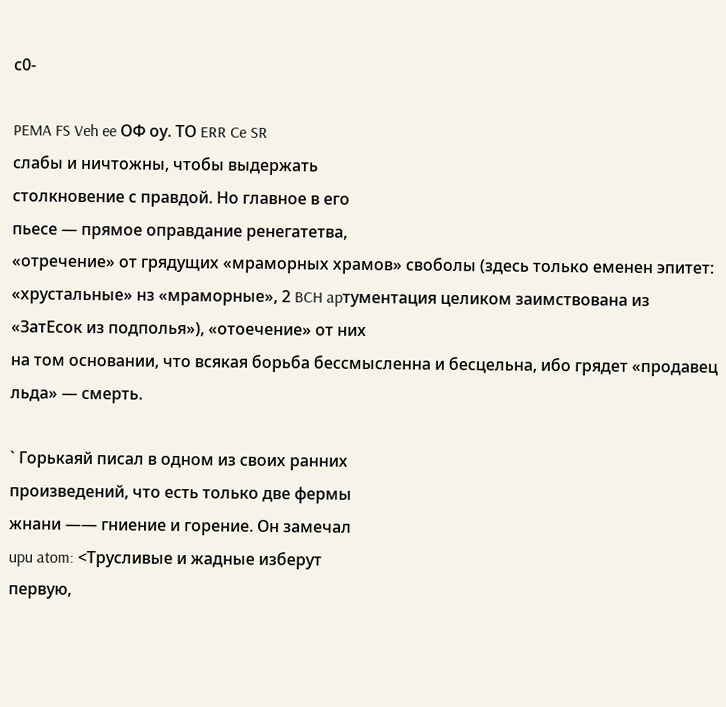с0-

PEMA FS Veh ee ОФ оу. ТО ERR Ce SR
слабы и ничтожны, чтобы выдержать
столкновение с правдой. Но главное в его
пьесе — прямое оправдание ренегатетва,
«отречение» от грядущих «мраморных храмов» своболы (здесь только еменен эпитет:
«хрустальные» нз «мраморные», 2 BCH apтументация целиком заимствована из «ЗатЕсок из подполья»), «отоечение» от них
на том основании, что всякая борьба бессмысленна и бесцельна, ибо грядет «продавец льда» — смерть.

` Горькаяй писал в одном из своих ранних
произведений, что есть только две фермы
жнани —— гниение и горение. Он замечал
upu atom: <Трусливые и жадные изберут
первую,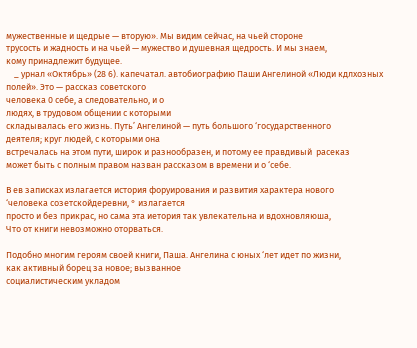мужественные и щедрые — вторую». Мы видим сейчас, на чьей стороне
трусость и жадность и на чьей — мужество и душевная щедрость. И мы знаем,
кому принадлежит будущее.
    _ урнал «Октябрь» (28 6). капечатал. автобиографию Паши Ангелиной «Люди кдлхозных полей». Это — рассказ советского
человека 0 себе, а следовательно, и о
людях, в трудовом общении с которыми
складывалась его жизнь. Путь’ Ангелиной — путь большого ‘государственного
деятеля; круг людей, с которыми она
встречалась на этом пути, широк и разнообразен, и потому ее правдивый  расеказ
может быть с полным правом назван рассказом в времени и о ‘себе.

В ев записках излагается история форуирования и развития характера нового
‘человека созетскойдеревни, ° излагается
просто и без прикрас, но сама эта иетория так увлекательна и вдохновляюша,
Что от книги невозможно оторваться.

Подобно многим героям своей книги, Паша. Ангелина с юных ‘лет идет по жизни,
как активный борец за новое; вызванное
социалистическим укладом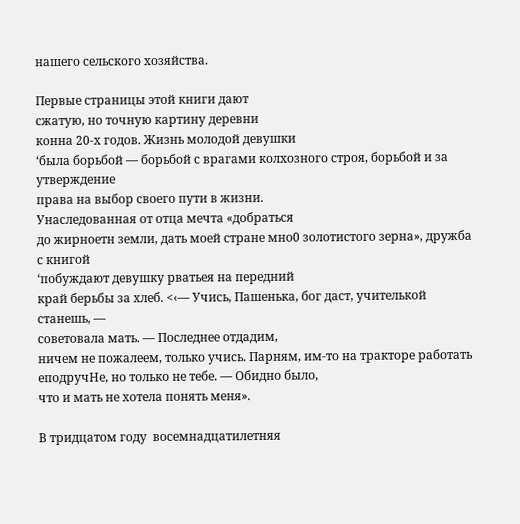нашего сельского хозяйства.

Первые страницы этой книги дают
сжатую, но точную картину деревни
конна 20-х годов. Жизнь молодой девушки
‘была борьбой — борьбой с врагами колхозного строя, борьбой и за утверждение
права на выбор своего пути в жизни.
Унаследованная от отца мечта «добраться
до жирноетн земли, дать моей стране мно0 золотистого зерна», дружба с книгой
‘побуждают девушку рватьея на передний
край берьбы за хлеб. <‹— Учись, Пашенька, бог даст, учителькой станешь, —
советовала мать. — Последнее отдадим,
ничем не пожалеем, только учись. Парням, им-то на тракторе работать еподручНе, но только не тебе. — Обидно было,
что и мать не хотела понять меня».

В тридцатом году  восемнадцатилетняя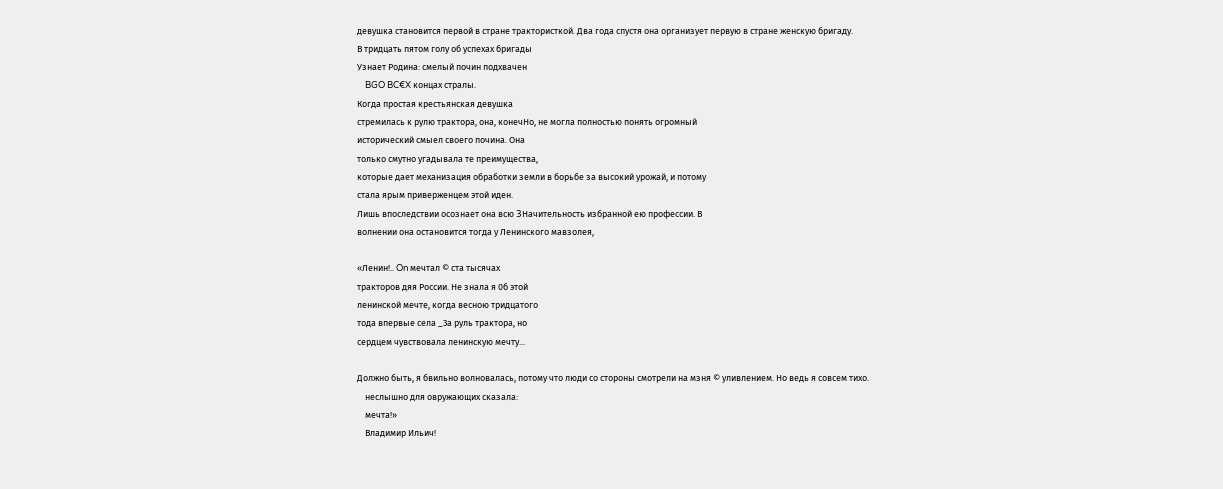девушка становится первой в стране трактористкой. Два года спустя она организует первую в стране женскую бригаду.
В тридцать пятом голу об успехах бригады
Узнает Родина: смелый почин подхвачен
    BGO BC€X концах стралы.
Когда простая крестьянская девушка
стремилась к рулю трактора, она, конечНо, не могла полностью понять огромный
исторический смыел своего почина. Она
только смутно угадывала те преимущества,
которые дает механизация обработки земли в борьбе за высокий урожай, и потому
стала ярым приверженцем этой иден.
Лишь впоследствии осознает она всю 3Haчительность избранной ею профессии. В
волнении она остановится тогда у Ленинского мавзолея,

«Ленин!.. On мечтал © ста тысячах
тракторов дяя России. Не знала я 0б этой
ленинской мечте, когда весною тридцатого
тода впервые села _3а руль трактора, но
сердцем чувствовала ленинскую мечту...

Должно быть, я бвильно волновалась, потому что люди со стороны смотрели на мзня © уливлением. Но ведь я совсем тихо.
    неслышно для овружающих сказала:
    мечта!»
    Владимир Ильич!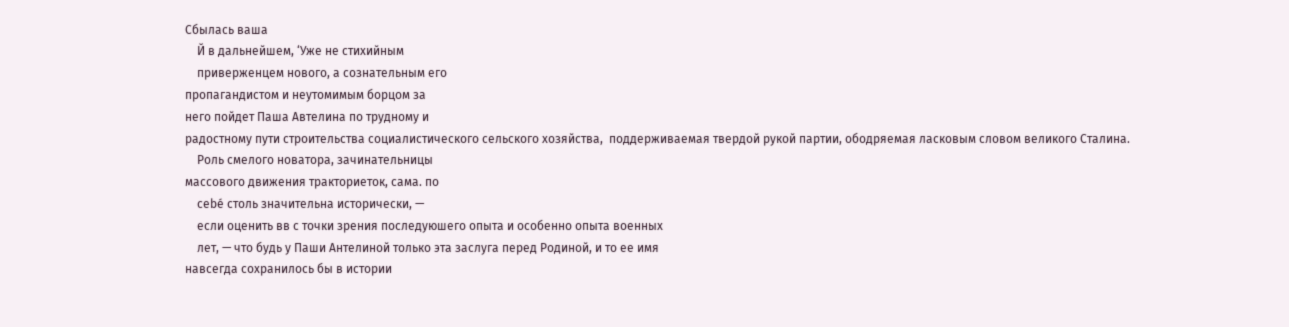Сбылась ваша
    Й в дальнейшем, ‘Уже не стихийным
    приверженцем нового, а сознательным его
пропагандистом и неутомимым борцом за
него пойдет Паша Автелина по трудному и
радостному пути строительства социалистического сельского хозяйства,  поддерживаемая твердой рукой партии, ободряемая ласковым словом великого Сталина.
    Роль смелого новатора, зачинательницы
массового движения тракториеток, сама. по
    cebé столь значительна исторически, —
    если оценить вв с точки зрения последуюшего опыта и особенно опыта военных
    лет, — что будь у Паши Антелиной только эта заслуга перед Родиной, и то ее имя
навсегда сохранилось бы в истории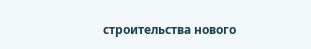строительства нового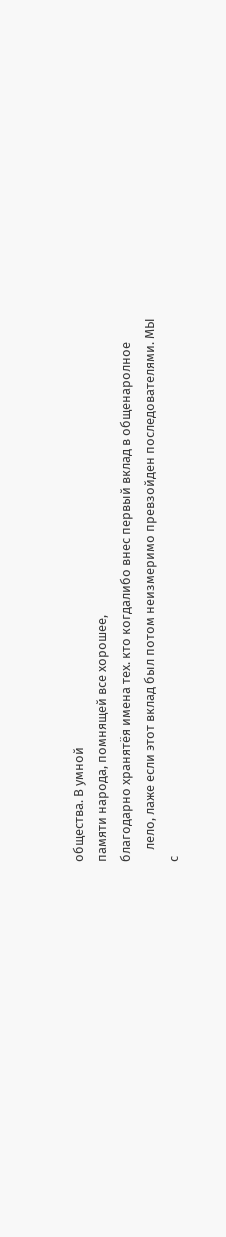общества. В умной
памяти народа, помнящей все хорошее,
благодарно хранятёя имена тех. кто когдалибо внес первый вклад в общенаролное
    лело, лаже если этот вклад был потом неизмеримо превзойден последователями. МЫ
с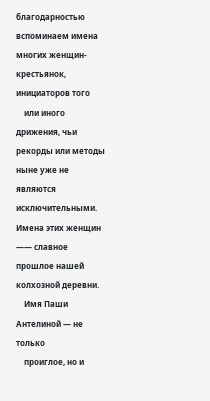благодарностью вспоминаем имена многих женщин-крестьянок, инициаторов того
    или иного дрижения, чьи рекорды или методы ныне уже не являются исключительными. Имена этих женщин —— славное
прошлое нашей колхозной деревни.
    Имя Паши Антелиной — не только
    проиглое, но и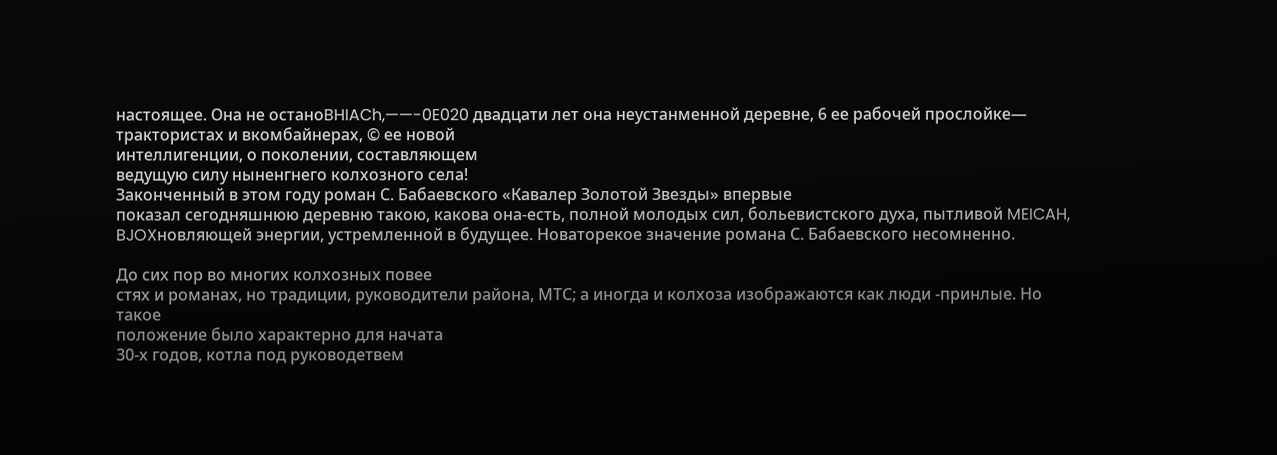настоящее. Она не останоBHIACh,——-0E020 двадцати лет она неустанменной деревне, 6 ее рабочей прослойке—
трактористах и вкомбайнерах, © ее новой
интеллигенции, о поколении, составляющем
ведущую силу ныненгнего колхозного села!
Законченный в этом году роман С. Бабаевского «Кавалер Золотой Звезды» впервые
показал сегодняшнюю деревню такою, какова она-есть, полной молодых сил, больевистского духа, пытливой MEICAH, BJOXновляющей энергии, устремленной в будущее. Новаторекое значение романа С. Бабаевского несомненно.

До сих пор во многих колхозных повее
стях и романах, но традиции, руководители района, МТС; а иногда и колхоза изображаются как люди -принлые. Но такое
положение было характерно для начата
30-х годов, котла под руководетвем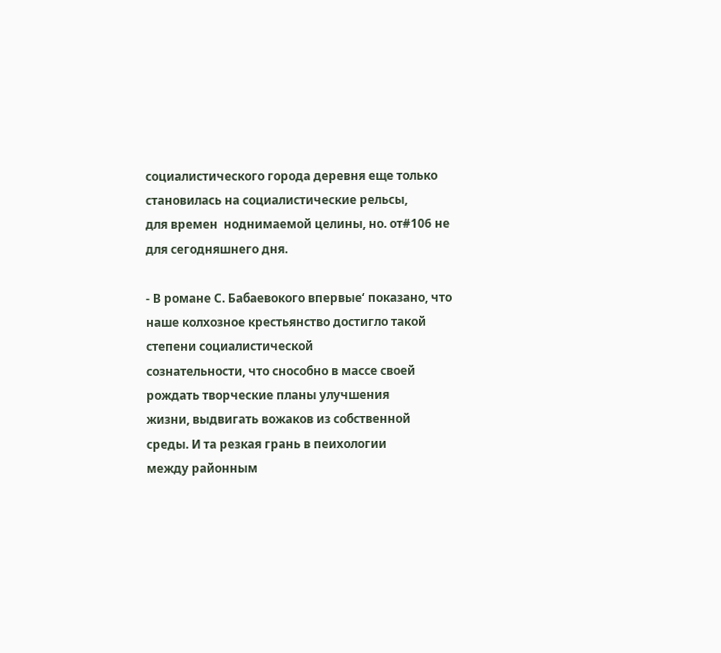социалистического города деревня еще только
становилась на социалистические рельсы,
для времен  ноднимаемой целины, но. от#106 не для сегодняшнего дня.

- В романе С. Бабаевокого впервые‘ показано, что наше колхозное крестьянство достигло такой степени социалистической
сознательности, что снособно в массе своей
рождать творческие планы улучшения
жизни, выдвигать вожаков из собственной
среды. И та резкая грань в пеихологии
между районным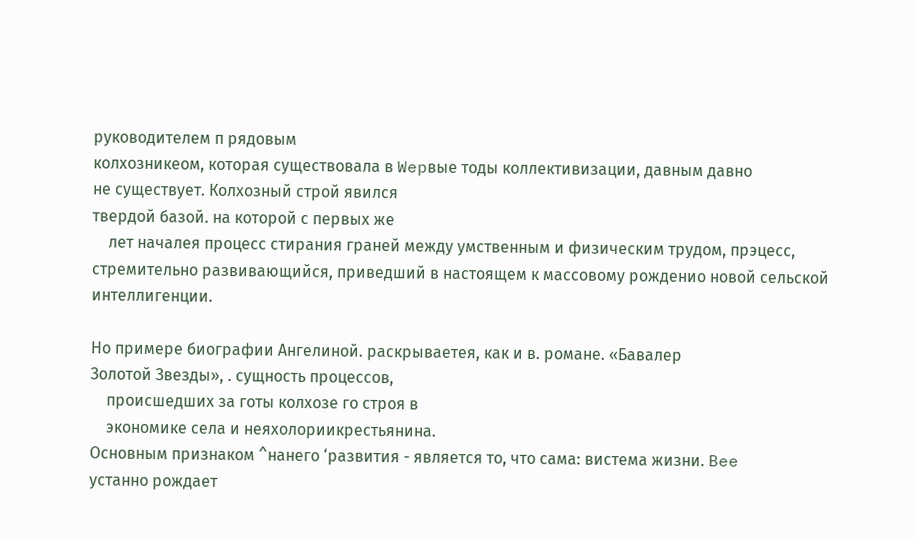руководителем п рядовым
колхозникеом, которая существовала в Wepвые тоды коллективизации, давным давно
не существует. Колхозный строй явился
твердой базой. на которой с первых же
    лет началея процесс стирания граней между умственным и физическим трудом, прэцесс, стремительно развивающийся, приведший в настоящем к массовому рожденио новой сельской интеллигенции.

Но примере биографии Ангелиной. раскрываетея, как и в. романе. «Бавалер
Золотой Звезды», . сущность процессов,
    происшедших за готы колхозе го строя в
    экономике села и неяхолориикрестьянина.
Основным признаком ^нанего ‘развития - является то, что сама: вистема жизни. Bee
устанно рождает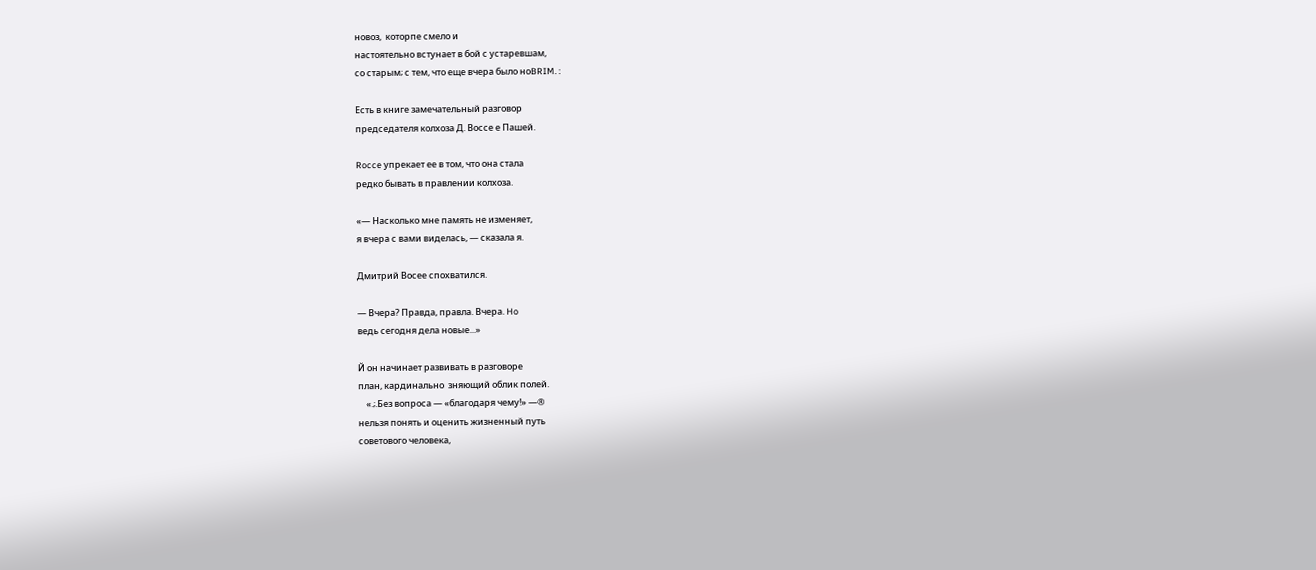новоз,  которпе смело и
настоятельно встунает в бой с устаревшам,
со старым; с тем, что еще вчера было ноBRIM. :

Есть в книге замечательный разговор
председателя колхоза Д. Воссе е Пашей.

Rocce упрекает ее в том, что она стала
редко бывать в правлении колхоза.

«— Насколько мне память не изменяет,
я вчера с вами виделась, — сказала я.

Дмитрий Восее спохватился.

— Вчера? Правда, правла. Вчера. Ho
ведь сегодня дела новые...»

Й он начинает развивать в разговоре
план, кардинально  зняющий облик полей.
    «.;.Без вопроса — «благодаря чему!» —®
нельзя понять и оценить жизненный путь
советового человека,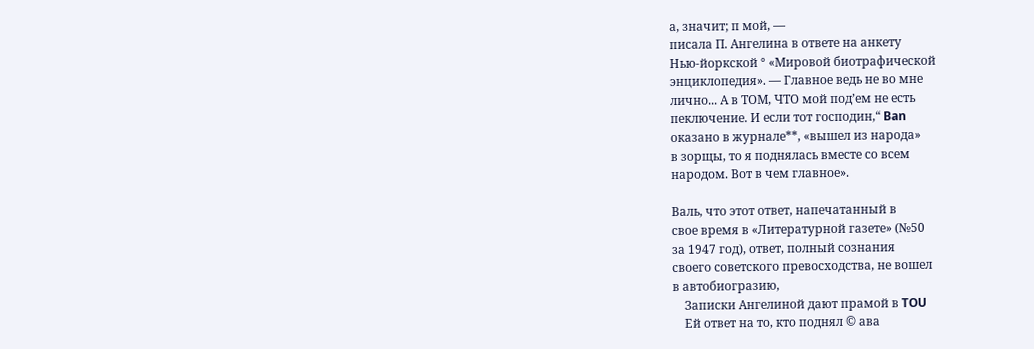а, значит; п мой, —
писала П. Ангелина в ответе на анкету
Нью-йоркской ° «Мировой биотрафической
энциклопедия». — Главное ведь не во мне
лично... А в ТОМ, ЧТО мой под’ем не есть
пеключение. И если тот господин,“ Ban
оказано в журнале**, «вышел из народа»
в зорщы, то я поднялась вместе со всем
народом. Вот в чем главное».

Валь, что этот ответ, напечатанный в
свое время в «Литературной газете» (№50
за 1947 год), ответ, полный сознания
своего советского превосходства, не вошел
в автобиогразию,
    Записки Ангелиной дают прамой в TOU
    Ей ответ на то, кто поднял © ава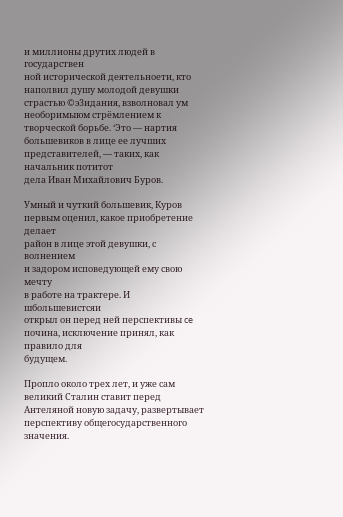и миллионы друтих людей в государствен
ной исторической деятельноети, кто наполвил душу молодой девушки страстью ©э3идания, взволновал ум необоримыюм стрёмлением к творческой борьбе. ‘Это — нартия
большевиков в лице ее лучших представителей, — таких, как начальник потитот
дела Иван Михайлович Буров.

Умный и чуткий большевик, Куров первым оценил, какое приобретение делает
район в лице этой девушки, с волнением
и задором исповедующей ему свою мечту
в работе на трактере. И шбольшевистсяи
открыл он перед ней перспективы ce почина, исключение принял, как правило для
будущем.

Пропло около трех лет, и уже сам великий Сталин ставит перед Антеляной новую задачу, развертывает перспективу общегосударственного значения.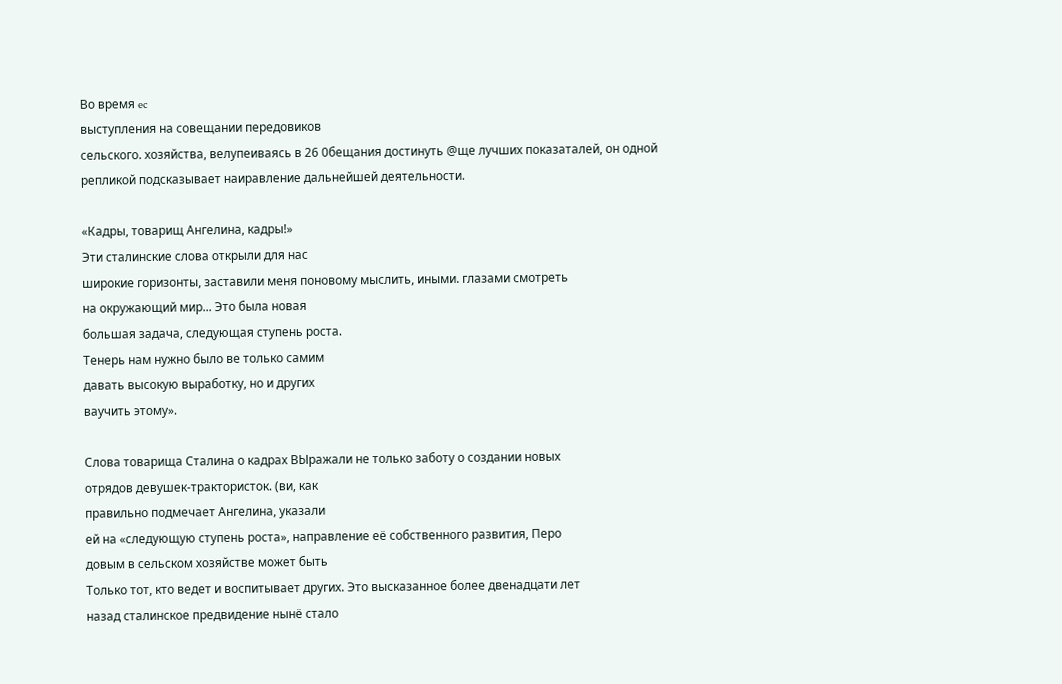Во время ec
выступления на совещании передовиков
сельского. хозяйства, велупеиваясь в 26 0бещания достинуть @ще лучших показаталей, он одной репликой подсказывает наиравление дальнейшей деятельности.

«Кадры, товарищ Ангелина, кадры!»
Эти сталинские слова открыли для нас
широкие горизонты, заставили меня поновому мыслить, иными. глазами смотреть
на окружающий мир... Это была новая
большая задача, следующая ступень роста.
Тенерь нам нужно было ве только самим
давать высокую выработку, но и других
ваучить этому».

Слова товарища Сталина о кадрах ВЫражали не только заботу о создании новых
отрядов девушек-трактористок. (ви, как
правильно подмечает Ангелина, указали
ей на «следующую ступень роста», направление её собственного развития, Перо
довым в сельском хозяйстве может быть
Только тот, кто ведет и воспитывает других. Это высказанное более двенадцати лет
назад сталинское предвидение нынё стало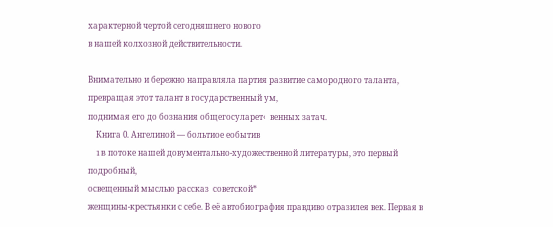характерной чертой сегодняшнего нового
в нашей колхозной действительности.

Внимательно и бережно направляла партия развитие самородного таланта, превращая этот талант в государственный ум,
поднимая его до бознания общегосуларет‹  венных затач.
    Книга 0. Ангелиной — больтиое еобытив
    1B потоке нашей довументально-художественной литературы, это первый подробный,
освещенный мыслью рассказ  советской*
женщины-крестьянки с себе. В её автобиография правдиво отразилея век. Первая в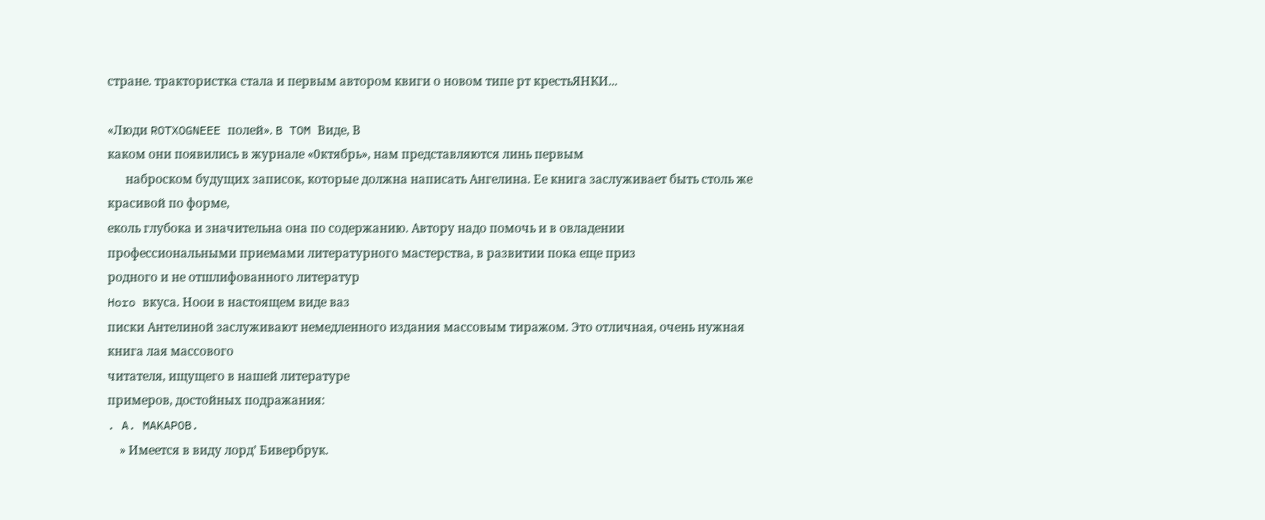стране. трактористка стала и первым автором квиги о новом типе рт крестьЯНКИ...

«Люди ROTXOGNEEE полей». B TOM Виде, В
каком они появились в журнале «0ктябрь», нам представляются линь первым
      наброском будущих записок, которые должна написать Ангелина. Ее книга заслуживает быть столь же красивой по форме,
еколь глубока и значительна она по содержанию. Автору надо помочь и в овладении
профессиональными приемами литературного мастерства, в развитии пока еще приз
родного и не отшлифованного литератур
Horo вкуса. Ноои в настоящем виде ваз
писки Антелиной заслуживают немедленного издания массовым тиражом. Это отличная, очень нужная книга лая массового
читателя, ищущего в нашей литературе
примеров, достойных подражания:
. A. MAKAPOB.
    » Имеется в виду лорд’ Бивербрук.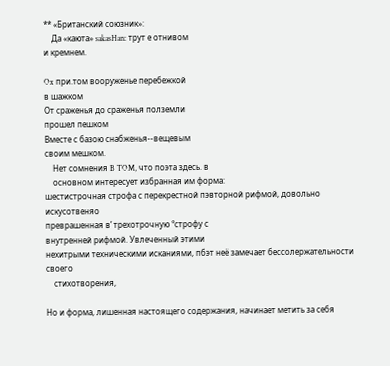** «Британский союзник»:
    Да «каюта» sakasHan: трут е отнивом
и кремнем.

Ox при.том вооруженье перебежкой
в шажком
От сраженья до сраженья полземли
прошел пешком
Вместе с базою снабженья--вещевым
своим мешком.
    Нет сомнения B TOM, что поэта здесь. в
    основном интересует избранная им форма:
шестистрочная строфа с перекрестной пэвторной рифмой, довольно  искусотвеняо
преврашенная в’ трехотрочную °строфу с
внутренней рифмой. Увлеченный этими
нехитрыми техническими исканиями, пбэт неё замечает бессолержательности своего
    стихотворения,

Но и форма, лишенная настоящего содержания, начинает метить за себя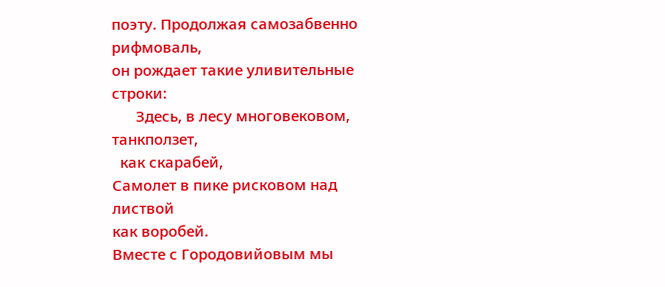поэту. Продолжая самозабвенно рифмоваль,
он рождает такие уливительные строки:
      Здесь, в лесу многовековом, танкползет,
  как скарабей,
Самолет в пике рисковом над листвой
как воробей.
Вместе с Городовийовым мы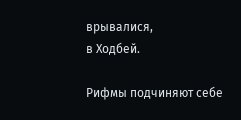врывалися,
в Ходбей.

Рифмы подчиняют себе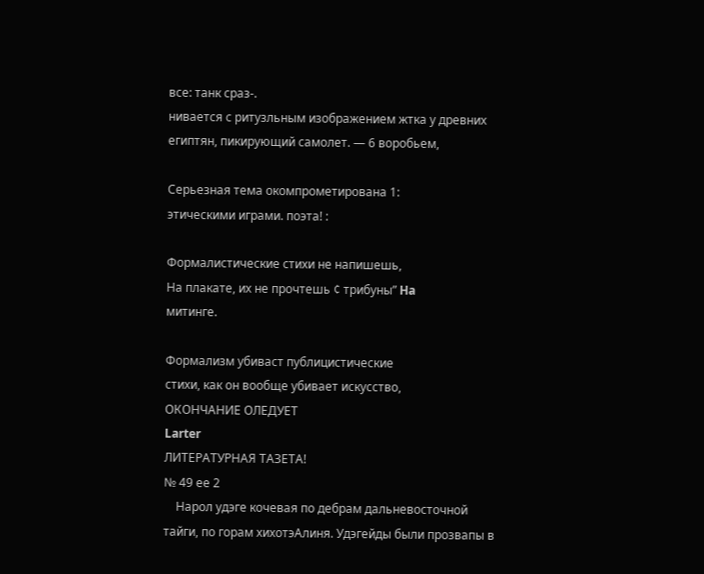все: танк сраз-.
нивается с ритузльным изображением жтка у древних египтян, пикирующий самолет. — 6 воробьем,

Серьезная тема окомпрометирована 1:
этическими играми. поэта! :

Формалистические стихи не напишешь,
На плакате, их не прочтешь ¢ трибуны” Ha
митинге.

Формализм убиваст публицистические
стихи, как он вообще убивает искусство,
ОКОНЧАНИЕ ОЛЕДУЕТ
Larter
ЛИТЕРАТУРНАЯ ТАЗЕТА!
№ 49 ее 2
    Нарол удэге кочевая по дебрам дальневосточной тайги, по горам хихотэАлиня. Удэгейды были прозвапы в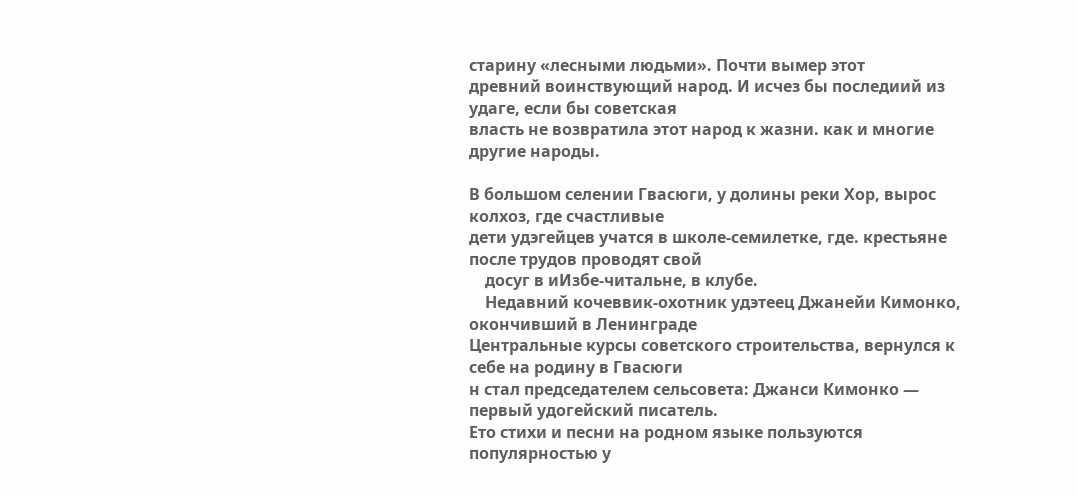старину «лесными людьми». Почти вымер этот
древний воинствующий народ. И исчез бы последиий из удаге, если бы советская
власть не возвратила этот народ к жазни. как и многие другие народы.

В большом селении Гвасюги, у долины реки Хор, вырос колхоз, где счастливые
дети удэгейцев учатся в школе-семилетке, где. крестьяне после трудов проводят свой
    досуг в иИзбе-читальне, в клубе.
    Недавний кочеввик-охотник удэтеец Джанейи Кимонко, окончивший в Ленинграде
Центральные курсы советского строительства, вернулся к себе на родину в Гвасюги
н стал председателем сельсовета: Джанси Кимонко — первый удогейский писатель.
Ето стихи и песни на родном языке пользуются популярностью у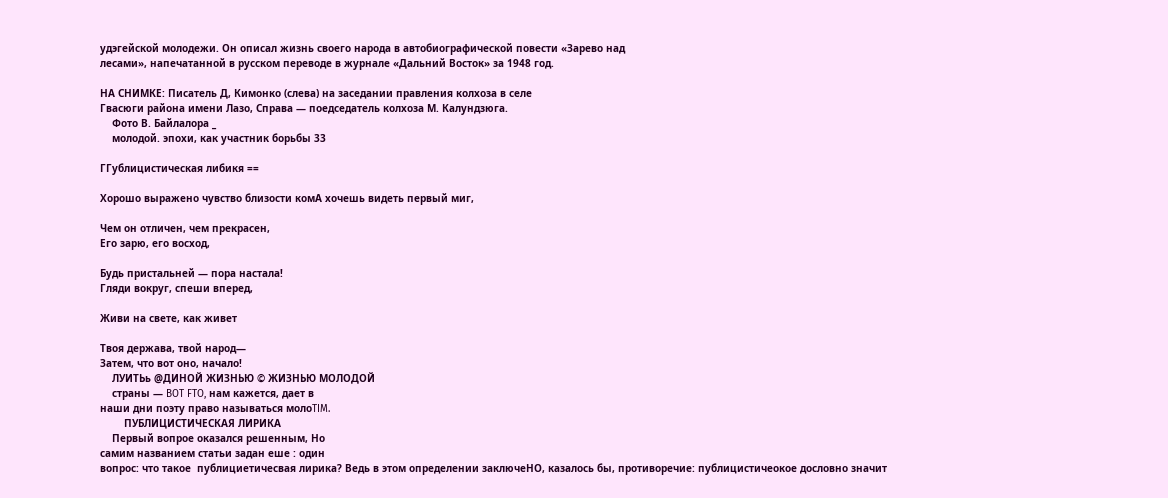удэгейской молодежи. Он описал жизнь своего народа в автобиографической повести «Зарево над
лесами», напечатанной в русском переводе в журнале «Дальний Восток» за 1948 год.

НА СНИМКЕ: Писатель Д, Кимонко (слева) на заседании правления колхоза в селе
Гвасюги района имени Лазо, Справа — поедседатель колхоза М. Калундзюга.
    Фото В. Байлалора _
    молодой. эпохи, как участник борьбы 33

ГГублицистическая либикя ==

Хорошо выражено чувство близости комА хочешь видеть первый миг,

Чем он отличен, чем прекрасен,
Его зарю, его восход,

Будь пристальней — пора настала!
Гляди вокруг, спеши вперед,

Живи на свете, как живет

Твоя держава, твой народ—
Затем, что вот оно, начало!
    ЛУИТЬь @ДИНОЙ ЖИЗНЬЮ © ЖИЗНЬЮ МОЛОДОЙ
    страны — BOT FTO, нам кажется, дает в
наши дни поэту право называться молоTIM.
        ПУБЛИЦИСТИЧЕСКАЯ ЛИРИКА
    Первый вопрое оказался решенным, Но
самим названием статьи задан еше : один
вопрос: что такое  публициетичесвая лирика? Ведь в этом определении заключеHO, казалось бы, противоречие: публицистичеокое дословно значит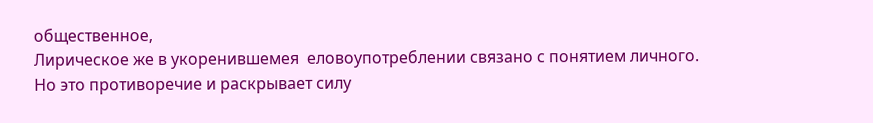общественное,
Лирическое же в укоренившемея  еловоупотреблении связано с понятием личного.
Но это противоречие и раскрывает силу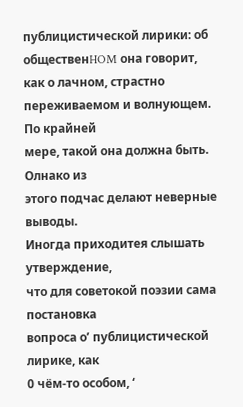публицистической лирики: об  общественHOM она говорит, как о лачном, страстно
переживаемом и волнующем. По крайней
мере, такой она должна быть. Олнако из
этого подчас делают неверные выводы.
Иногда приходитея слышать утверждение,
что для советокой поэзии сама постановка
вопроса о’ публицистической лирике, как
0 чём-то особом, ‘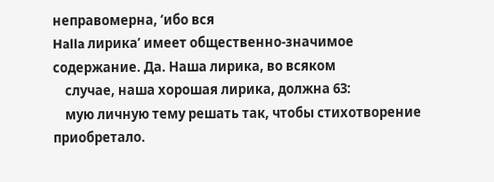неправомерна, ‘ибо вся
Halla лирика’ имеет общественно-значимое
содержание. Да. Наша лирика, во всяком
    случае, наша хорошая лирика, должна 63:
    мую личную тему решать так, чтобы стихотворение приобретало.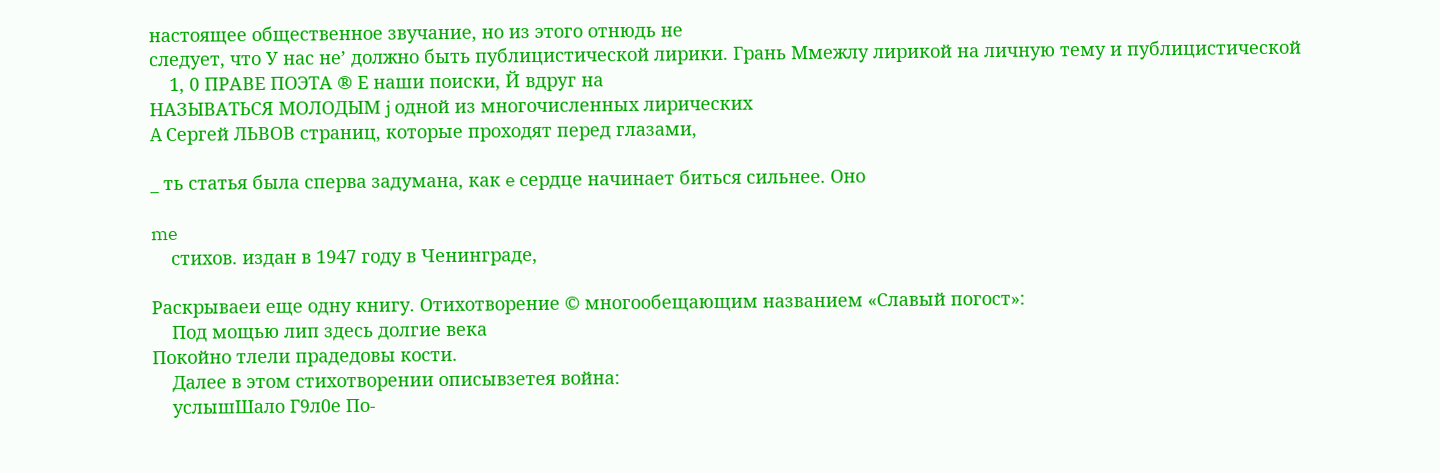настоящее общественное звучание, но из этого отнюдь не
следует, что У нас не’ должно быть публицистической лирики. Грань Ммежлу лирикой на личную тему и публицистической
    1, 0 ПРАВЕ ПОЭТА ® Е наши поиски, Й вдруг на
НАЗЫВАТЬСЯ МОЛОДЫМ j одной из многочисленных лирических
A Сергей ЛЬВОВ страниц, которые проходят перед глазами,

_ ть статья была сперва задумана, как e сердце начинает биться сильнее. Оно

me
    стихов. издан в 1947 году в Ченинграде,

Раскрываеи еще одну книгу. Отихотворение © многообещающим названием «Славый погост»:
    Под мощью лип здесь долгие века
Покойно тлели прадедовы кости.
    Далее в этом стихотворении описывзетея война:
    услышШало Г9л0е По-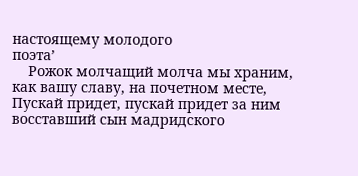настоящему молодого
поэта’
    Рожок молчащий молча мы храним,
как вашу славу, на почетном месте,
Пускай придет, пускай придет за ним
восставший сын мадридского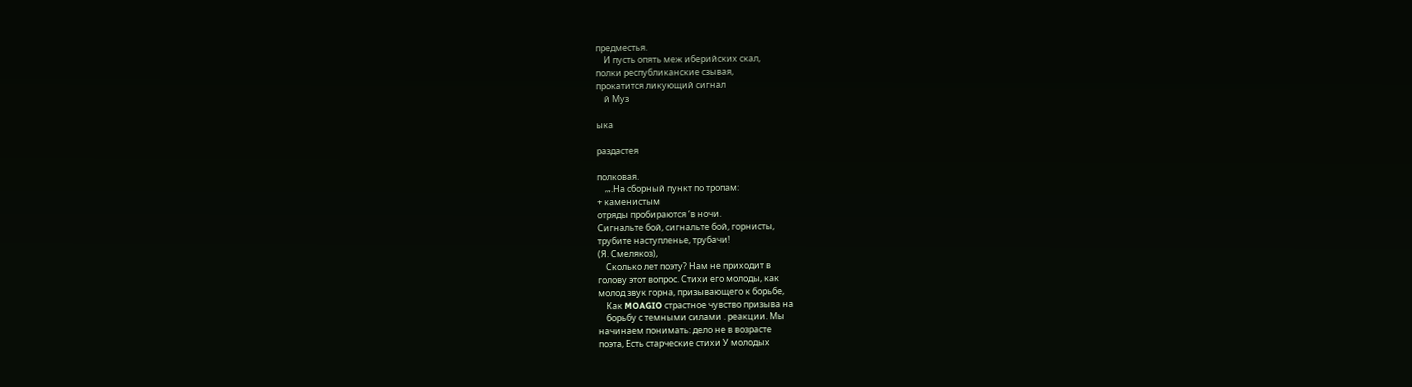предместья.
    И пусть опять меж иберийских скал,
полки республиканские сзывая,
прокатится ликующий сигнал
    й Муз

ыка

раздастея

полковая.
    ‚„.На сборный пункт по тропам:
+ каменистым
отряды пробираются ‘в ночи.
Сигнальте бой, сигнальте бой, горнисты,
трубите наступленье, трубачи!
(Я. Смелякоз),
    Сколько лет поэту? Нам не приходит в
голову этот вопрос. Стихи его молоды, как
молод звук горна, призывающего к борьбе,
    Как MOAGIO страстное чувство призыва на
    борьбу с темными силами . реакции. Мы
начинаем понимать: дело не в возрасте
поэта, Есть старческие стихи У молодых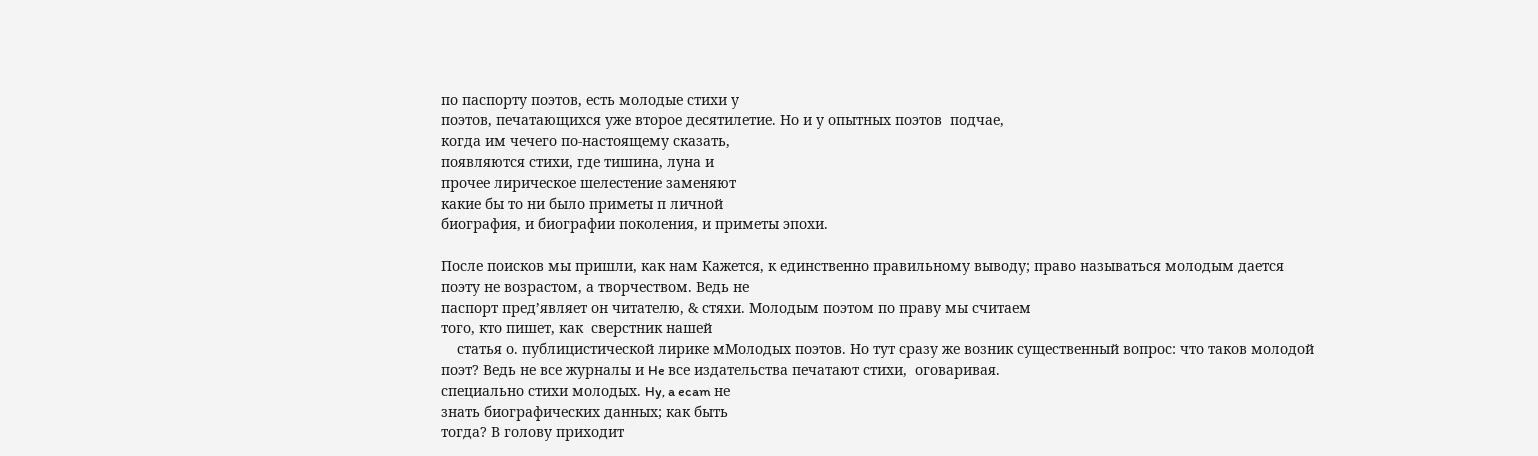по паспорту поэтов, есть молодые стихи у
поэтов, печатающихся уже второе десятилетие. Но и у опытных поэтов  подчае,
когда им чечего по-настоящему сказать,
появляются стихи, где тишина, луна и
прочее лирическое шелестение заменяют
какие бы то ни было приметы п личной
биография, и биографии поколения, и приметы эпохи.

После поисков мы пришли, как нам Кажется, к единственно правильному выводу; право называться молодым дается
поэту не возрастом, а творчеством. Ведь не
паспорт пред’являет он читателю, & стяхи. Молодым поэтом по праву мы считаем
того, кто пишет, как  сверстник нашей
    статья о. публицистической лирике мМолодых поэтов. Но тут сразу же возник существенный вопрос: что таков молодой
поэт? Ведь не все журналы и He все издательства печатают стихи,  оговаривая.
специально стихи молодых. Hy, a ecam не
знать биографических данных; как быть
тогда? В голову приходит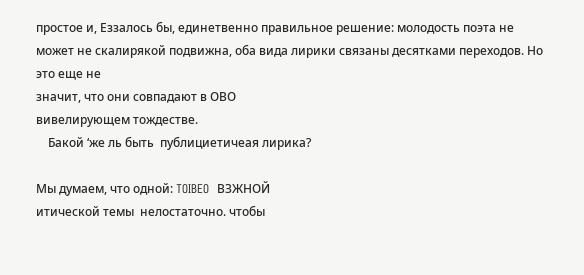простое и, Еззалось бы, единетвенно правильное решение: молодость поэта не может не скалирякой подвижна, оба вида лирики связаны десятками переходов. Но это еще не
значит, что они совпадают в ОВО
вивелирующем тождестве.
    Бакой ‘же ль быть  публициетичеая лирика?

Мы думаем, что одной: TOIBEO  ВЗЖНОЙ
итической темы  нелостаточно. чтобы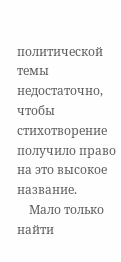политической темы недостаточно, чтобы
стихотворение получило право на это высокое название.
    Мало только найти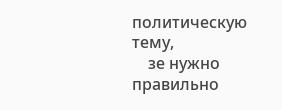политическую тему,
    зе нужно правильно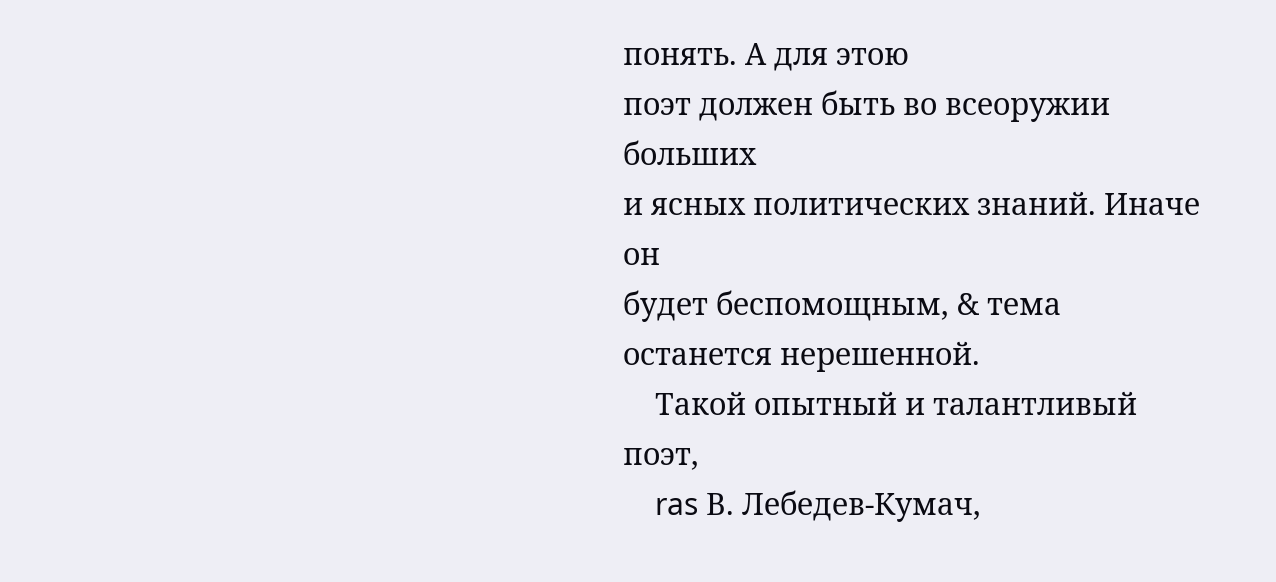понять. А для этою
поэт должен быть во всеоружии больших
и ясных политических знаний. Иначе он
будет беспомощным, & тема останется нерешенной.
    Такой опытный и талантливый поэт,
    ras В. Лебедев-Кумач,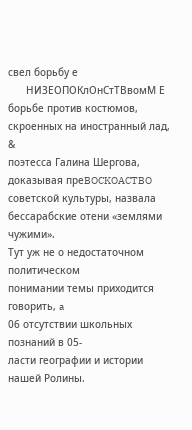свел борьбу е
      НИЗЕОПОКлОнСтТВвомМ Е борьбе против костюмов, скроенных на иностранный лад, &
поэтесса Галина Шергова, доказывая преBOCKOACTBO советской культуры, назвала
бессарабские отени «землями чужими».
Тут уж не о недостаточном политическом
понимании темы приходится говорить, a
06 отсутствии школьных познаний в 05-
ласти географии и истории нашей Ролины.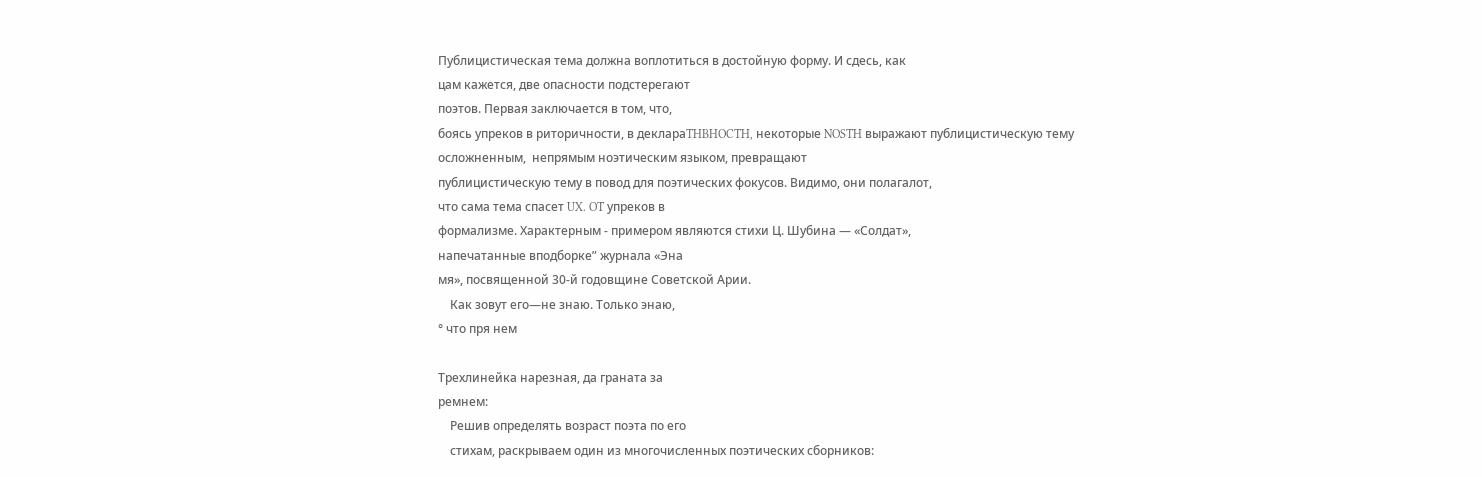Публицистическая тема должна воплотиться в достойную форму. И сдесь, как
цам кажется, две опасности подстерегают
поэтов. Первая заключается в том, что,
боясь упреков в риторичности, в деклараTHBHOCTH, некоторые NOSTH выражают публицистическую тему  осложненным,  непрямым ноэтическим языком, превращают
публицистическую тему в повод для поэтических фокусов. Видимо, они полагалот,
что сама тема спасет UX. OT упреков в
формализме. Характерным - примером являются стихи Ц. Шубина — «Солдат»,
напечатанные вподборке” журнала «Эна
мя», посвященной 30-й годовщине Советской Арии.
    Как зовут его—не знаю. Только энаю,
° что пря нем

Трехлинейка нарезная, да граната за
ремнем:
    Решив определять возраст поэта по его
    стихам, раскрываем один из многочисленных поэтических сборников: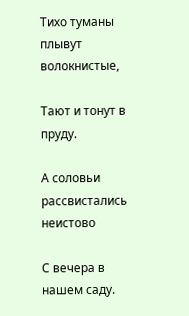Тихо туманы плывут волокнистые,

Тают и тонут в пруду.

А соловьи рассвистались неистово

С вечера в нашем саду.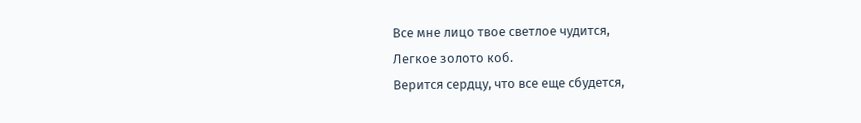Все мне лицо твое светлое чудится,
Легкое золото коб.
Верится сердцу, что все еще сбудется,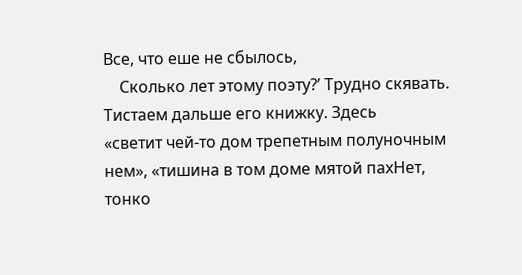Все, что еше не сбылось,
    Сколько лет этому поэту?’ Трудно скявать. Тистаем дальше его книжку. Здесь
«светит чей-то дом трепетным полуночным
нем», «тишина в том доме мятой пахНет, тонко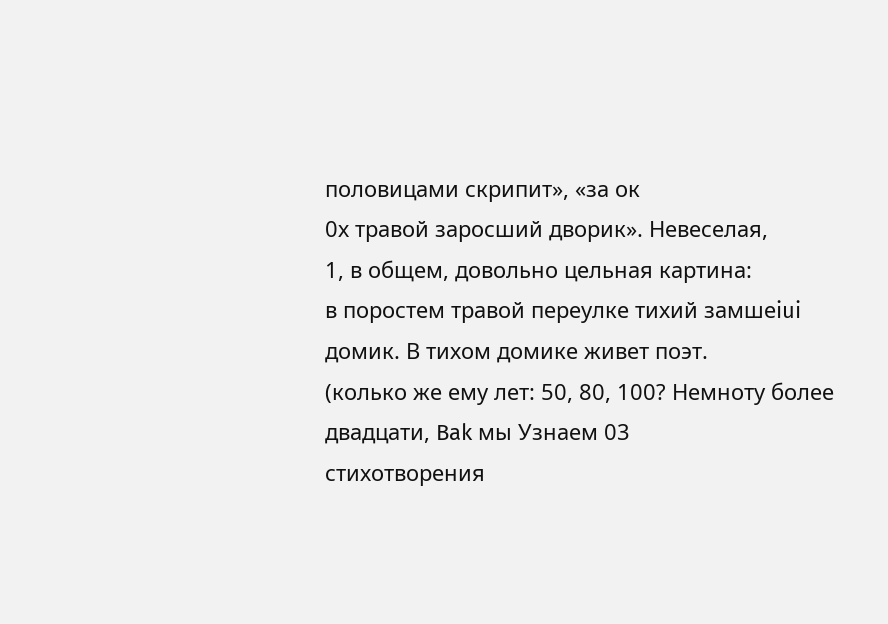половицами скрипит», «за ок
0х травой заросший дворик». Невеселая,
1, в общем, довольно цельная картина:
в поростем травой переулке тихий замшеiui домик. В тихом домике живет поэт.
(колько же ему лет: 50, 80, 100? Немноту более двадцати, Bak мы Узнаем 03
стихотворения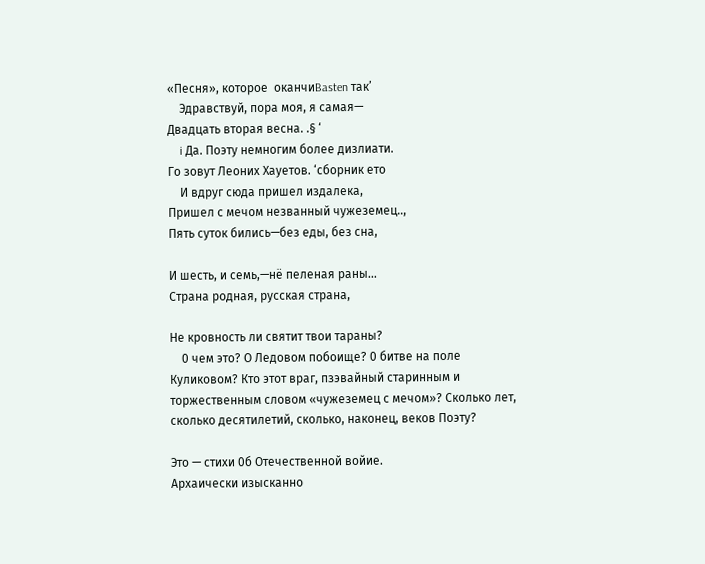«Песня», которое  оканчиBasten так’
    Эдравствуй, пора моя, я самая—
Двадцать вторая весна. .§ ‘
    i Да. Поэту немногим более дизлиати.
Го зовут Леоних Хауетов. ‘сборник ето
    И вдруг сюда пришел издалека,
Пришел с мечом незванный чужеземец..,
Пять суток бились—без еды, без сна,

И шесть, и семь,—нё пеленая раны...
Страна родная, русская страна,

Не кровность ли святит твои тараны?
    0 чем это? О Ледовом побоище? 0 битве на поле Куликовом? Кто этот враг, пзэвайный старинным и торжественным словом «чужеземец с мечом»? Сколько лет,
сколько десятилетий, сколько, наконец, веков Поэту?

Это — стихи 0б Отечественной войие.
Архаически изысканно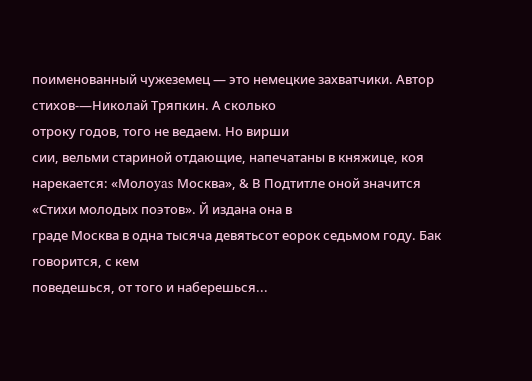поименованный чужеземец — это немецкие захватчики. Автор стихов-—Николай Тряпкин. А сколько
отроку годов, того не ведаем. Но вирши
сии, вельми стариной отдающие, напечатаны в княжице, коя нарекается: «Молоyas Москва», & В Подтитле оной значится
«Стихи молодых поэтов». Й издана она в
граде Москва в одна тысяча девятьсот еорок седьмом году. Бак говорится, с кем
поведешься, от того и наберешься...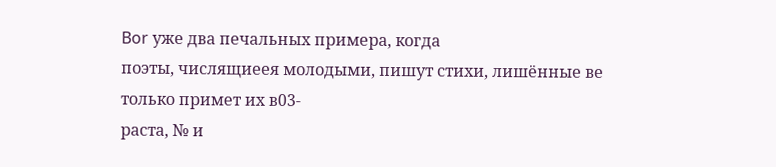Bor уже два печальных примера, когда
поэты, числящиеея молодыми, пишут стихи, лишённые ве только примет их в03-
раста, № и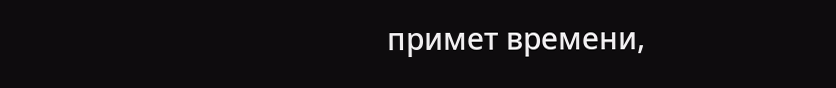примет времени,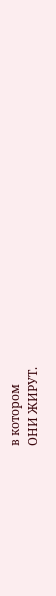в котором
ОНИ ЖИРУТ.